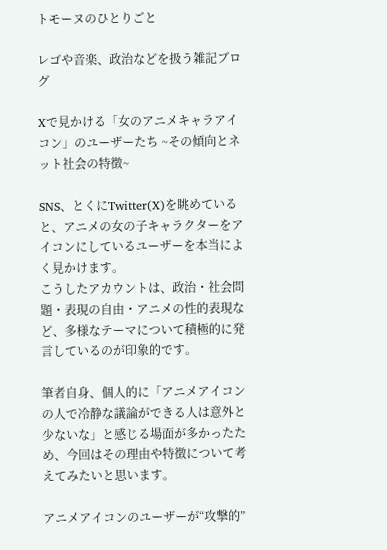トモーヌのひとりごと

レゴや音楽、政治などを扱う雑記ブログ

Xで見かける「女のアニメキャラアイコン」のユーザーたち ~その傾向とネット社会の特徴~

SNS、とくにTwitter(X)を眺めていると、アニメの女の子キャラクターをアイコンにしているユーザーを本当によく見かけます。
こうしたアカウントは、政治・社会問題・表現の自由・アニメの性的表現など、多様なテーマについて積極的に発言しているのが印象的です。

筆者自身、個人的に「アニメアイコンの人で冷静な議論ができる人は意外と少ないな」と感じる場面が多かったため、今回はその理由や特徴について考えてみたいと思います。

アニメアイコンのユーザーが“攻撃的”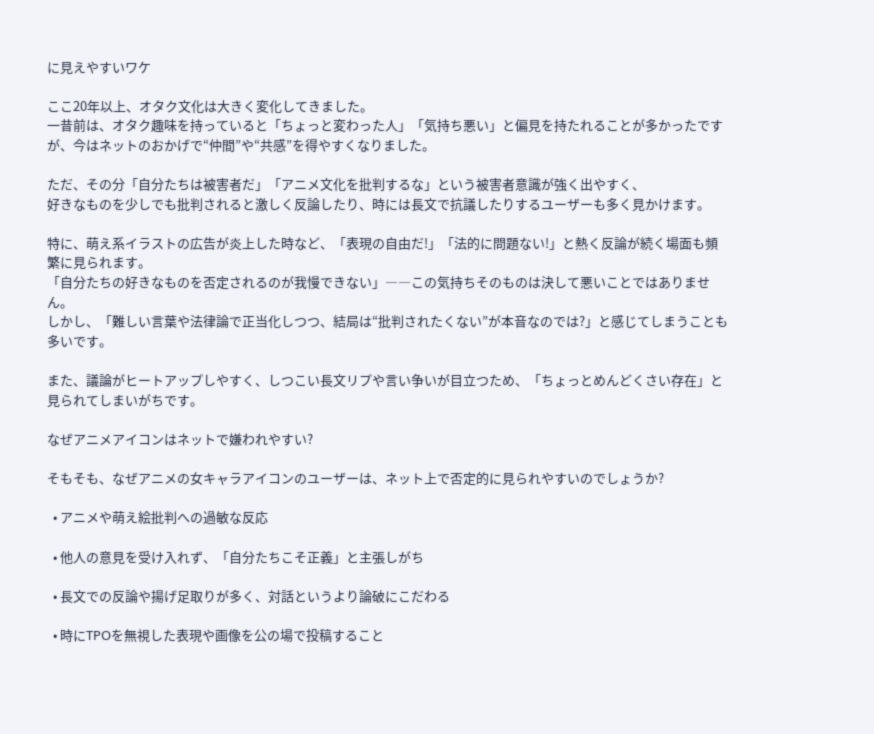に見えやすいワケ

ここ20年以上、オタク文化は大きく変化してきました。
一昔前は、オタク趣味を持っていると「ちょっと変わった人」「気持ち悪い」と偏見を持たれることが多かったですが、今はネットのおかげで“仲間”や“共感”を得やすくなりました。

ただ、その分「自分たちは被害者だ」「アニメ文化を批判するな」という被害者意識が強く出やすく、
好きなものを少しでも批判されると激しく反論したり、時には長文で抗議したりするユーザーも多く見かけます。

特に、萌え系イラストの広告が炎上した時など、「表現の自由だ!」「法的に問題ない!」と熱く反論が続く場面も頻繁に見られます。
「自分たちの好きなものを否定されるのが我慢できない」――この気持ちそのものは決して悪いことではありません。
しかし、「難しい言葉や法律論で正当化しつつ、結局は“批判されたくない”が本音なのでは?」と感じてしまうことも多いです。

また、議論がヒートアップしやすく、しつこい長文リプや言い争いが目立つため、「ちょっとめんどくさい存在」と見られてしまいがちです。

なぜアニメアイコンはネットで嫌われやすい?

そもそも、なぜアニメの女キャラアイコンのユーザーは、ネット上で否定的に見られやすいのでしょうか?

  • アニメや萌え絵批判への過敏な反応

  • 他人の意見を受け入れず、「自分たちこそ正義」と主張しがち

  • 長文での反論や揚げ足取りが多く、対話というより論破にこだわる

  • 時にTPOを無視した表現や画像を公の場で投稿すること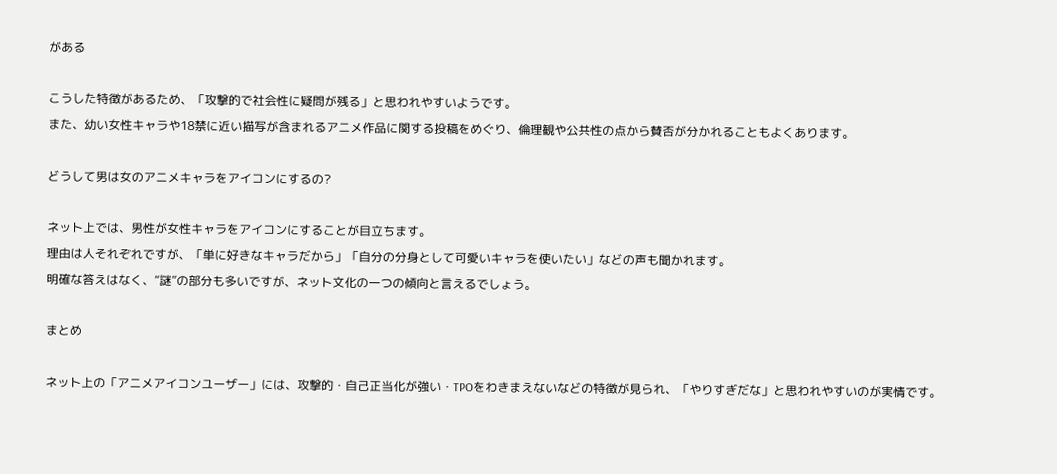がある

こうした特徴があるため、「攻撃的で社会性に疑問が残る」と思われやすいようです。
また、幼い女性キャラや18禁に近い描写が含まれるアニメ作品に関する投稿をめぐり、倫理観や公共性の点から賛否が分かれることもよくあります。

どうして男は女のアニメキャラをアイコンにするの?

ネット上では、男性が女性キャラをアイコンにすることが目立ちます。
理由は人それぞれですが、「単に好きなキャラだから」「自分の分身として可愛いキャラを使いたい」などの声も聞かれます。
明確な答えはなく、“謎”の部分も多いですが、ネット文化の一つの傾向と言えるでしょう。

まとめ

ネット上の「アニメアイコンユーザー」には、攻撃的・自己正当化が強い・TPOをわきまえないなどの特徴が見られ、「やりすぎだな」と思われやすいのが実情です。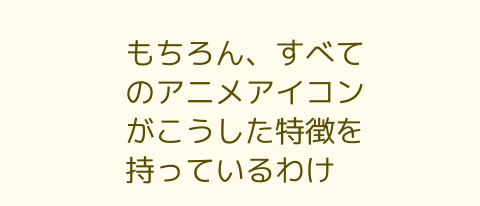もちろん、すべてのアニメアイコンがこうした特徴を持っているわけ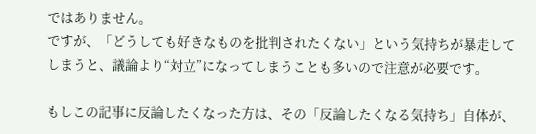ではありません。
ですが、「どうしても好きなものを批判されたくない」という気持ちが暴走してしまうと、議論より“対立”になってしまうことも多いので注意が必要です。

もしこの記事に反論したくなった方は、その「反論したくなる気持ち」自体が、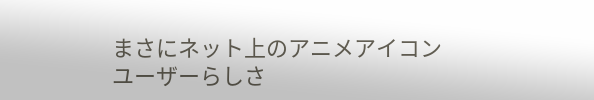まさにネット上のアニメアイコンユーザーらしさ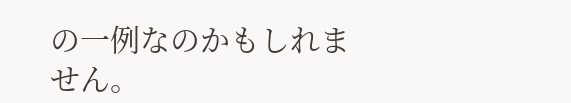の一例なのかもしれません。